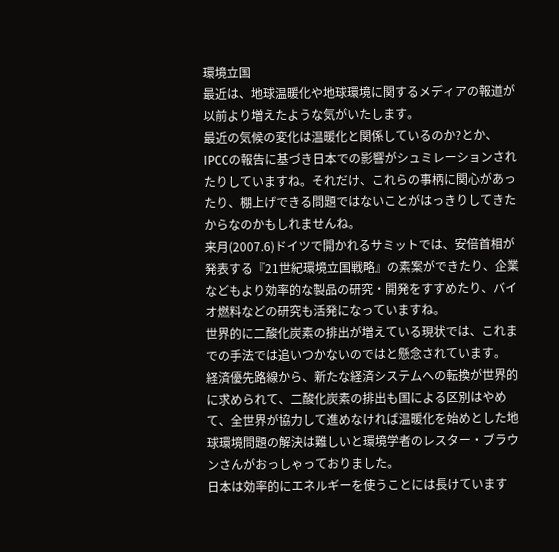環境立国
最近は、地球温暖化や地球環境に関するメディアの報道が以前より増えたような気がいたします。
最近の気候の変化は温暖化と関係しているのか?とか、IPCCの報告に基づき日本での影響がシュミレーションされたりしていますね。それだけ、これらの事柄に関心があったり、棚上げできる問題ではないことがはっきりしてきたからなのかもしれませんね。
来月(2007.6)ドイツで開かれるサミットでは、安倍首相が発表する『21世紀環境立国戦略』の素案ができたり、企業などもより効率的な製品の研究・開発をすすめたり、バイオ燃料などの研究も活発になっていますね。
世界的に二酸化炭素の排出が増えている現状では、これまでの手法では追いつかないのではと懸念されています。
経済優先路線から、新たな経済システムへの転換が世界的に求められて、二酸化炭素の排出も国による区別はやめて、全世界が協力して進めなければ温暖化を始めとした地球環境問題の解決は難しいと環境学者のレスター・ブラウンさんがおっしゃっておりました。
日本は効率的にエネルギーを使うことには長けています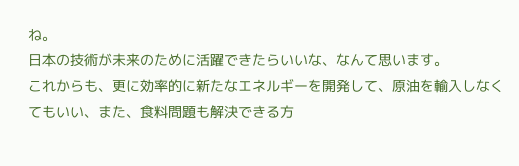ね。
日本の技術が未来のために活躍できたらいいな、なんて思います。
これからも、更に効率的に新たなエネルギーを開発して、原油を輸入しなくてもいい、また、食料問題も解決できる方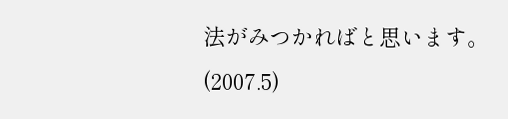法がみつかればと思います。
(2007.5)